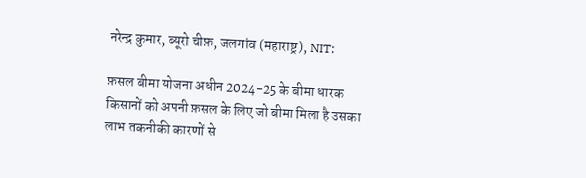नरेन्द्र कुमार, ब्यूरो चीफ़, जलगांव (महाराष्ट्र), NIT:

फ़सल बीमा योजना अधीन 2024-25 के बीमा धारक किसानों को अपनी फ़सल के लिए जो बीमा मिला है उसका लाभ तकनीकी कारणों से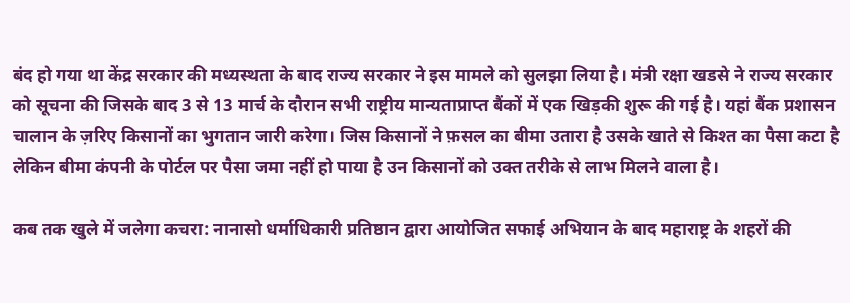बंद हो गया था केंद्र सरकार की मध्यस्थता के बाद राज्य सरकार ने इस मामले को सुलझा लिया है। मंत्री रक्षा खडसे ने राज्य सरकार को सूचना की जिसके बाद 3 से 13 मार्च के दौरान सभी राष्ट्रीय मान्यताप्राप्त बैंकों में एक खिड़की शुरू की गई है। यहां बैंक प्रशासन चालान के ज़रिए किसानों का भुगतान जारी करेगा। जिस किसानों ने फ़सल का बीमा उतारा है उसके खाते से किश्त का पैसा कटा है लेकिन बीमा कंपनी के पोर्टल पर पैसा जमा नहीं हो पाया है उन किसानों को उक्त तरीके से लाभ मिलने वाला है।

कब तक खुले में जलेगा कचरा: नानासो धर्माधिकारी प्रतिष्ठान द्वारा आयोजित सफाई अभियान के बाद महाराष्ट्र के शहरों की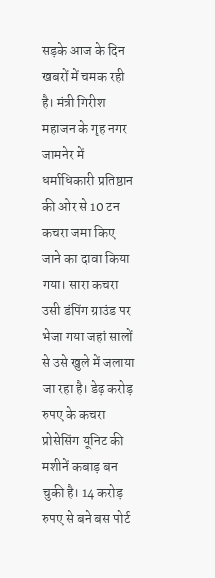सड़के आज के दिन खबरों में चमक रही है। मंत्री गिरीश महाजन के गृह नगर जामनेर में धर्माधिकारी प्रतिष्ठान की ओर से 10 टन कचरा जमा किए जाने का दावा किया गया। सारा कचरा उसी डंपिंग ग्राउंड पर भेजा गया जहां सालों से उसे खुले में जलाया जा रहा है। डेढ़ करोड़ रुपए के कचरा प्रोसेसिंग यूनिट की मशीनें कबाड़ बन चुकी है। 14 करोड़ रुपए से बने बस पोर्ट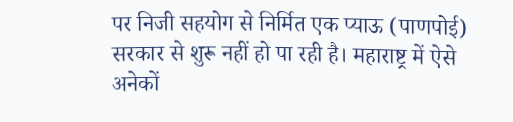पर निजी सहयोग से निर्मित एक प्याऊ (पाणपोई) सरकार से शुरू नहीं हो पा रही है। महाराष्ट्र में ऐसे अनेकों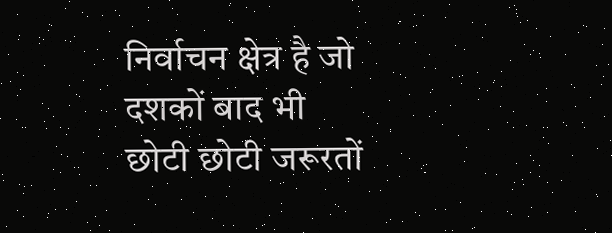निर्वाचन क्षेत्र है जो दशकों बाद भी छोटी छोटी जरूरतों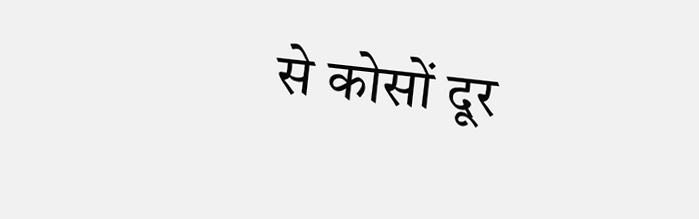से कोसों दूर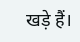खड़े हैं।